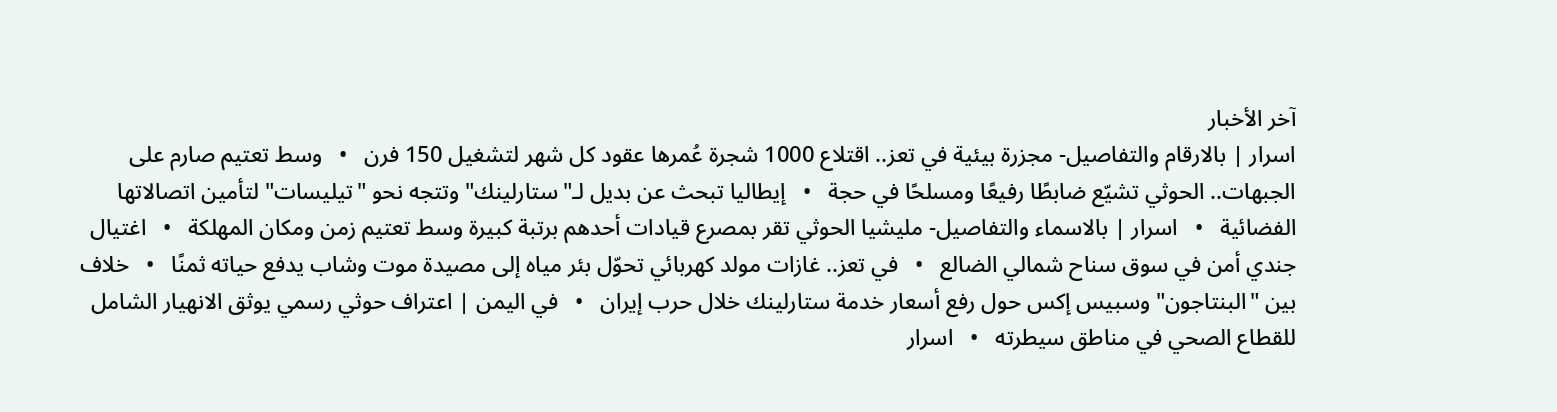آخر الأخبار
اسرار | بالارقام والتفاصيل- مجزرة بيئية في تعز.. اقتلاع 1000 شجرة عُمرها عقود كل شهر لتشغيل 150 فرن   •   وسط تعتيم صارم على الجبهات.. الحوثي تشيّع ضابطًا رفيعًا ومسلحًا في حجة   •   إيطاليا تبحث عن بديل لـ"ستارلينك" وتتجه نحو "تيليسات" لتأمين اتصالاتها الفضائية   •   اسرار | بالاسماء والتفاصيل- مليشيا الحوثي تقر بمصرع قيادات أحدهم برتبة كبيرة وسط تعتيم زمن ومكان المهلكة   •   اغتيال جندي أمن في سوق سناح شمالي الضالع   •   في تعز.. غازات مولد كهربائي تحوّل بئر مياه إلى مصيدة موت وشاب يدفع حياته ثمنًا   •   خلاف بين "البنتاجون" وسبيس إكس حول رفع أسعار خدمة ستارلينك خلال حرب إيران   •   في اليمن | اعتراف حوثي رسمي يوثق الانهيار الشامل للقطاع الصحي في مناطق سيطرته   •   اسرار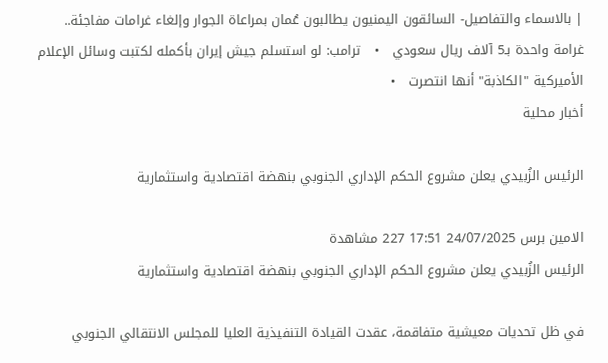| بالاسماء والتفاصيل- السائقون اليمنيون يطالبون عُمان بمراعاة الجوار وإلغاء غرامات مفاجئة.. غرامة واحدة بـ5 آلاف ريال سعودي   •   ترامب: لو استسلم جيش إيران بأكمله لكتبت وسائل الإعلام الأميركية "الكاذبة" أنها انتصرت   •
أخبار محلية

الرئيس الزُبيدي يعلن مشروع الحكم الإداري الجنوبي بنهضة اقتصادية واستثمارية

الامين برس 24/07/2025 17:51 227 مشاهدة
الرئيس الزُبيدي يعلن مشروع الحكم الإداري الجنوبي بنهضة اقتصادية واستثمارية

في ظل تحديات معيشية متفاقمة، عقدت القيادة التنفيذية العليا للمجلس الانتقالي الجنوبي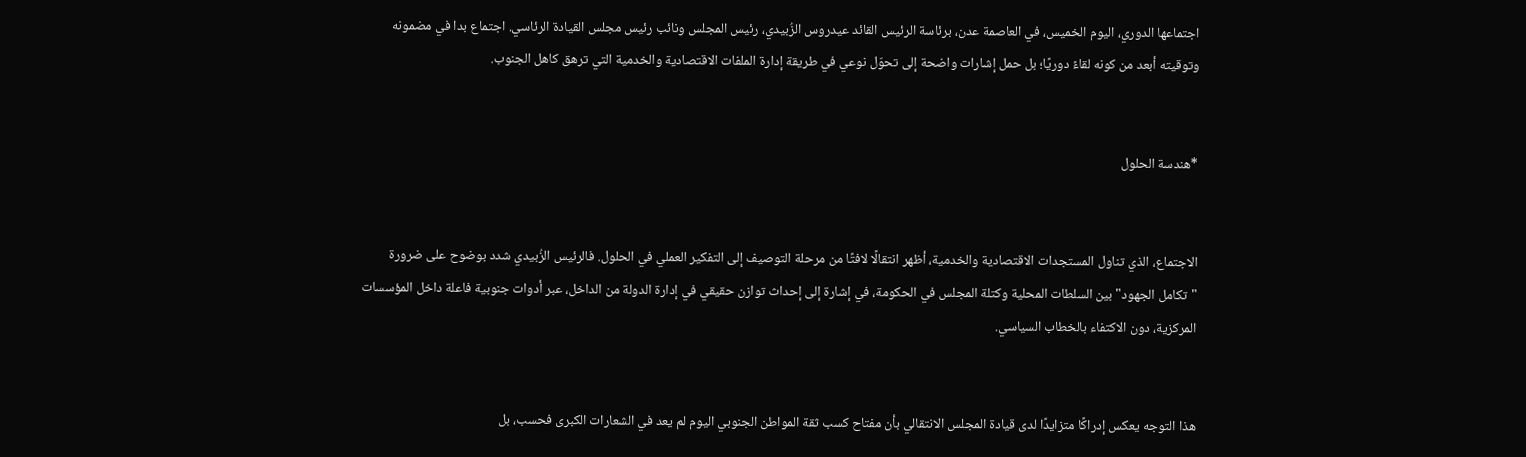اجتماعها الدوري، اليوم الخميس، في العاصمة عدن، برئاسة الرئيس القائد عيدروس الزُبيدي، رئيس المجلس ونائب رئيس مجلس القيادة الرئاسي. اجتماع بدا في مضمونه وتوقيته أبعد من كونه لقاءً دوريًا؛ بل حمل إشارات واضحة إلى تحوّل نوعي في طريقة إدارة الملفات الاقتصادية والخدمية التي ترهق كاهل الجنوب.


*هندسة الحلول


الاجتماع، الذي تناول المستجدات الاقتصادية والخدمية، أظهر انتقالًا لافتًا من مرحلة التوصيف إلى التفكير العملي في الحلول. فالرئيس الزُبيدي شدد بوضوح على ضرورة "تكامل الجهود" بين السلطات المحلية وكتلة المجلس في الحكومة، في إشارة إلى إحداث توازن حقيقي في إدارة الدولة من الداخل، عبر أدوات جنوبية فاعلة داخل المؤسسات المركزية، دون الاكتفاء بالخطاب السياسي.


هذا التوجه يعكس إدراكًا متزايدًا لدى قيادة المجلس الانتقالي بأن مفتاح كسب ثقة المواطن الجنوبي اليوم لم يعد في الشعارات الكبرى فحسب، بل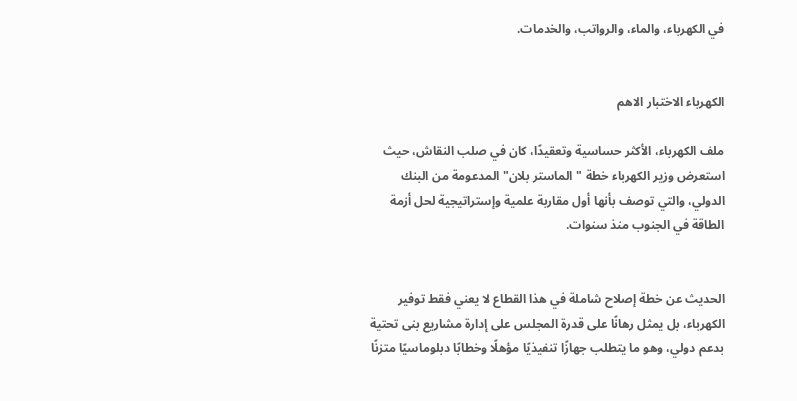في الكهرباء، والماء، والرواتب، والخدمات.


الكهرباء الاختبار الاهم

ملف الكهرباء، الأكثر حساسية وتعقيدًا، كان في صلب النقاش، حيث استعرض وزير الكهرباء خطة "الماستر بلان" المدعومة من البنك الدولي، والتي توصف بأنها أول مقاربة علمية وإستراتيجية لحل أزمة الطاقة في الجنوب منذ سنوات.


الحديث عن خطة إصلاح شاملة في هذا القطاع لا يعني فقط توفير الكهرباء، بل يمثل رهانًا على قدرة المجلس على إدارة مشاريع بنى تحتية بدعم دولي، وهو ما يتطلب جهازًا تنفيذيًا مؤهلًا وخطابًا دبلوماسيًا متزنًا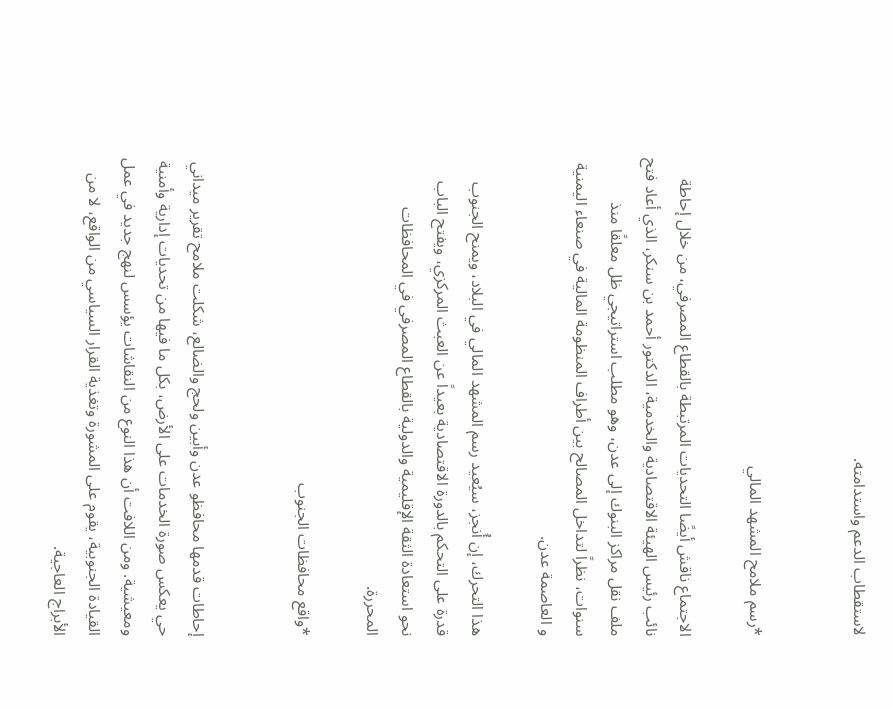لاستقطاب الدعم واستدامته.


*رسم ملامح المشهد المالي

الاجتماع ناقش أيضًا التحديات المرتبطة بالقطاع المصرفي، من خلال إحاطة نائب رئيس الهيئة الاقتصادية والخدمية، الدكتور أحمد بن سنكر، الذي أعاد فتح ملف نقل مراكز البنوك إلى عدن، وهو مطلب استراتيجي ظل معلقًا منذ سنوات، نظراً لتداخل المصالح بين أطراف المنظومة المالية في صنعاء اليمنية و العاصمة عدن.

هذا التحرك، إن أُنجز، سيُعيد رسم المشهد المالي في البلاد، ويمنح الجنوب قدرة على التحكم بالدورة الاقتصادية بعيداً عن العبث المركزي، ويفتح الباب نحو استعادة الثقة الإقليمية والدولية بالقطاع المصرفي في المحافظات المحررة.

*واقع محافظات الجنوب


إحاطات قدمها محافظو عدن وأبين ولحج والضالع، شكلت ملامح تقرير ميداني حي يعكس صورة الخدمات على الأرض، بكل ما فيها من تحديات إدارية وأمنية ومعيشية. ومن اللافت أن هذا النوع من النقاشات يؤسس لنهج جديد في عمل القيادة الجنوبية، يقوم على المشورة وتغذية القرار السياسي من الواقع، لا من الأبراج العاجية.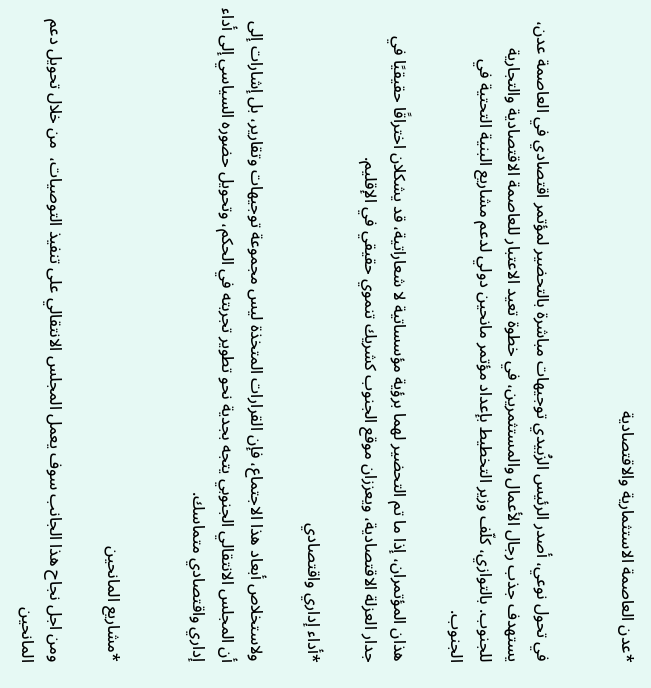*عدن العاصمة الاستثمارية والاقتصادية


في تحول نوعي، أصدر الرئيس الزُبيدي توجيهات مباشرة بالتحضير لمؤتمر اقتصادي في العاصمة عدن، يستهدف جذب رجال الأعمال والمستثمرين، في خطوة تعيد الاعتبار للعاصمة الاقتصادية والتجارية للجنوب. بالتوازي، كلّف وزير التخطيط بإعداد مؤتمر مانحين دولي لدعم مشاريع البنية التحتية في الجنوب.

هذان المؤتمران، إذا ما تم التحضير لهما برؤية مؤسساتية لا شعاراتية، قد يشكلان اختراقًا حقيقيًا في جدار العزلة الاقتصادية، ويعززان موقع الجنوب كشريك تنموي حقيقي في الإقليم.

*أداء إداري واقتصادي

ولاستخلاص أبعاد هذا الاجتماع، فإن القرارات المتخذة ليس مجموعة توجيهات وتقارير، بل إشارات إلى أن المجلس الانتقالي الجنوبي يتجه بجدية نحو تطوير تجربته في الحكم، وتحويل حضوره السياسي إلى أداء إداري واقتصادي متماسك.


*مشاريع المانحين

ومن اجل نجاح هذا الجانب سوف يعمل المجلس الانتقالي على تنفيذ التوصيات،  من خلال تحويل دعم المانحين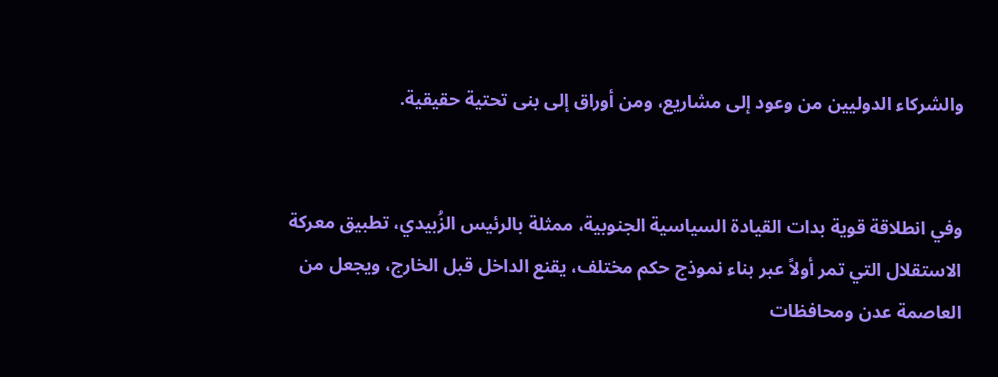والشركاء الدوليين من وعود إلى مشاريع، ومن أوراق إلى بنى تحتية حقيقية.


وفي انطلاقة قوية بدات القيادة السياسية الجنوبية، ممثلة بالرئيس الزُبيدي، تطبيق معركة الاستقلال التي تمر أولاً عبر بناء نموذج حكم مختلف، يقنع الداخل قبل الخارج، ويجعل من العاصمة عدن ومحافظات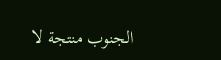الجنوب منتجة لا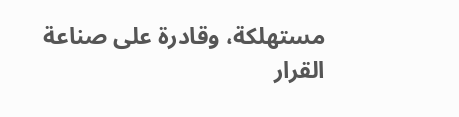مستهلكة، وقادرة على صناعة القرار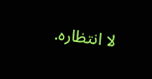لا انتظاره.